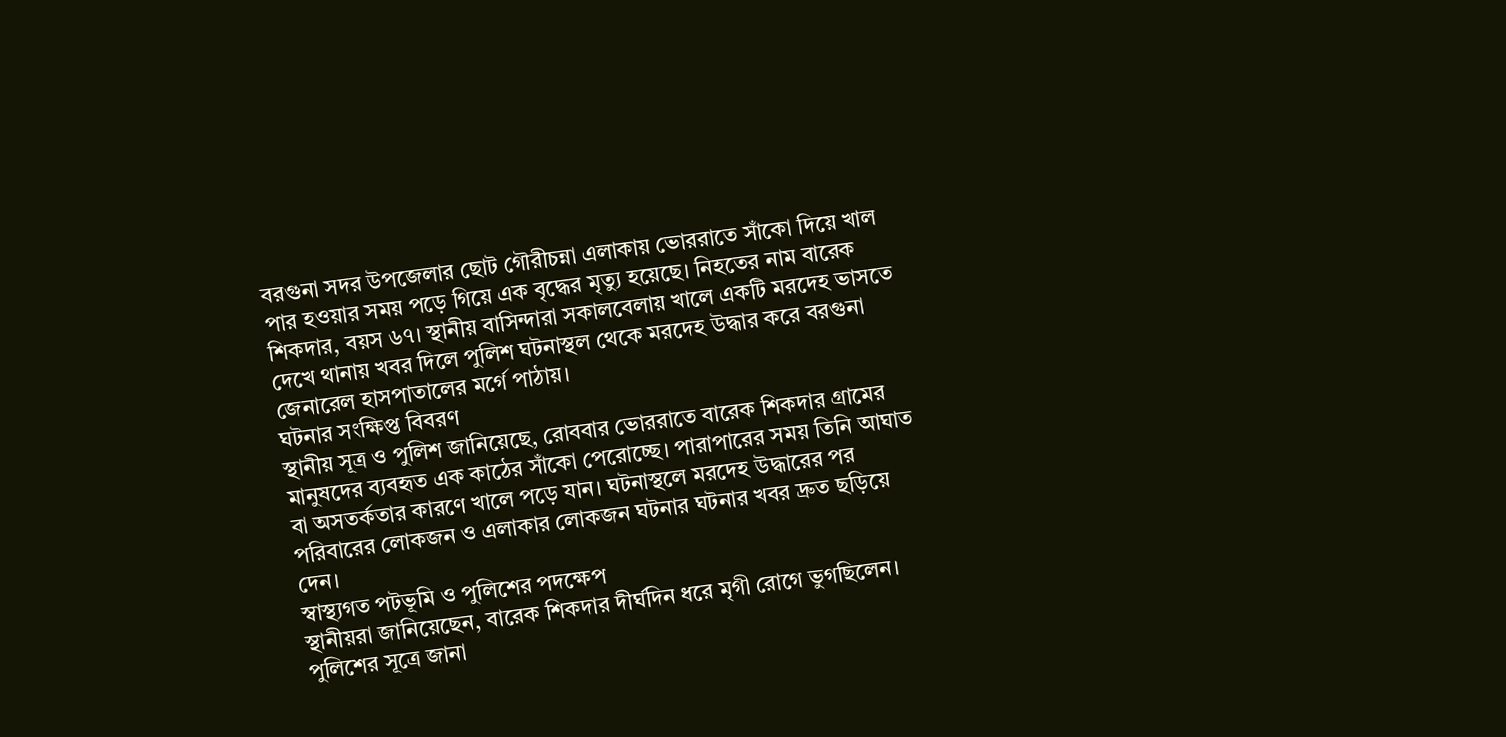বরগুনা সদর উপজেলার ছোট গৌরীচন্না এলাকায় ভোররাতে সাঁকো দিয়ে খাল পার হওয়ার সময় পড়ে গিয়ে এক বৃদ্ধের মৃত্যু হয়েছে। নিহতের নাম বারেক শিকদার, বয়স ৬৭। স্থানীয় বাসিন্দারা সকালবেলায় খালে একটি মরদেহ ভাসতে দেখে থানায় খবর দিলে পুলিশ ঘটনাস্থল থেকে মরদেহ উদ্ধার করে বরগুনা জেনারেল হাসপাতালের মর্গে পাঠায়।
ঘটনার সংক্ষিপ্ত বিবরণ
স্থানীয় সূত্র ও পুলিশ জানিয়েছে, রোববার ভোররাতে বারেক শিকদার গ্রামের মানুষদের ব্যবহৃত এক কাঠের সাঁকো পেরোচ্ছে। পারাপারের সময় তিনি আঘাত বা অসতর্কতার কারণে খালে পড়ে যান। ঘটনাস্থলে মরদেহ উদ্ধারের পর পরিবারের লোকজন ও এলাকার লোকজন ঘটনার ঘটনার খবর দ্রুত ছড়িয়ে দেন।
স্বাস্থ্যগত পটভূমি ও পুলিশের পদক্ষেপ
স্থানীয়রা জানিয়েছেন, বারেক শিকদার দীর্ঘদিন ধরে মৃগী রোগে ভুগছিলেন। পুলিশের সূত্রে জানা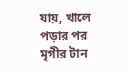যায়, খালে পড়ার পর মৃগীর টান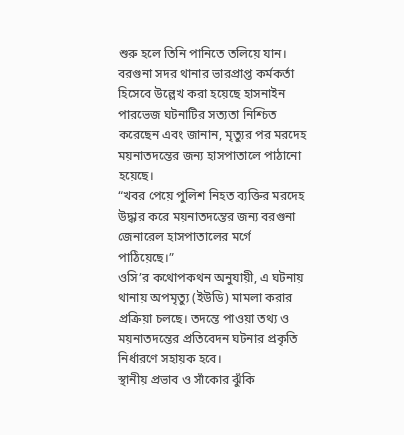শুরু হলে তিনি পানিতে তলিয়ে যান। বরগুনা সদর থানার ভারপ্রাপ্ত কর্মকর্তা হিসেবে উল্লেখ করা হয়েছে হাসনাইন পারভেজ ঘটনাটির সত্যতা নিশ্চিত করেছেন এবং জানান, মৃত্যুর পর মরদেহ ময়নাতদন্তের জন্য হাসপাতালে পাঠানো হয়েছে।
“খবর পেয়ে পুলিশ নিহত ব্যক্তির মরদেহ উদ্ধার করে ময়নাতদন্তের জন্য বরগুনা জেনারেল হাসপাতালের মর্গে পাঠিয়েছে।”
ওসি’র কথোপকথন অনুযায়ী, এ ঘটনায় থানায় অপমৃত্যু (ইউডি) মামলা করার প্রক্রিয়া চলছে। তদন্তে পাওয়া তথ্য ও ময়নাতদন্তের প্রতিবেদন ঘটনার প্রকৃতি নির্ধারণে সহায়ক হবে।
স্থানীয় প্রভাব ও সাঁকোর ঝুঁকি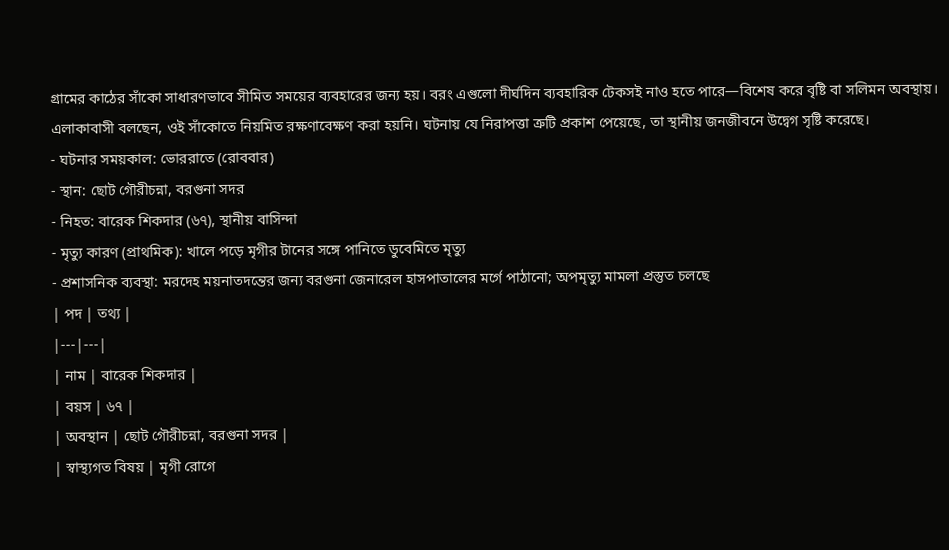গ্রামের কাঠের সাঁকো সাধারণভাবে সীমিত সময়ের ব্যবহারের জন্য হয়। বরং এগুলো দীর্ঘদিন ব্যবহারিক টেকসই নাও হতে পারে—বিশেষ করে বৃষ্টি বা সলিমন অবস্থায়। এলাকাবাসী বলছেন, ওই সাঁকোতে নিয়মিত রক্ষণাবেক্ষণ করা হয়নি। ঘটনায় যে নিরাপত্তা ত্রুটি প্রকাশ পেয়েছে, তা স্থানীয় জনজীবনে উদ্বেগ সৃষ্টি করেছে।
- ঘটনার সময়কাল: ভোররাতে (রোববার)
- স্থান: ছোট গৌরীচন্না, বরগুনা সদর
- নিহত: বারেক শিকদার (৬৭), স্থানীয় বাসিন্দা
- মৃত্যু কারণ (প্রাথমিক): খালে পড়ে মৃগীর টানের সঙ্গে পানিতে ডুবেমিতে মৃত্যু
- প্রশাসনিক ব্যবস্থা: মরদেহ ময়নাতদন্তের জন্য বরগুনা জেনারেল হাসপাতালের মর্গে পাঠানো; অপমৃত্যু মামলা প্রস্তুত চলছে
| পদ | তথ্য |
|---|---|
| নাম | বারেক শিকদার |
| বয়স | ৬৭ |
| অবস্থান | ছোট গৌরীচন্না, বরগুনা সদর |
| স্বাস্থ্যগত বিষয় | মৃগী রোগে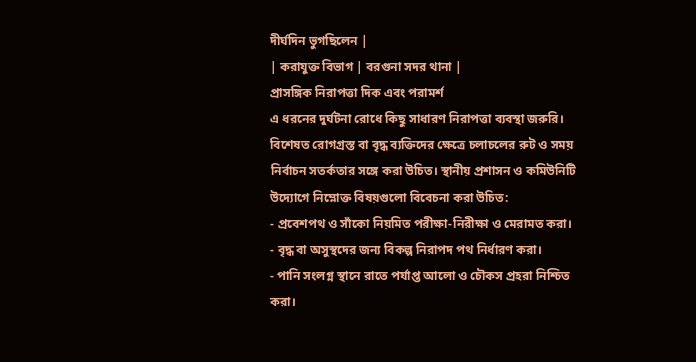দীর্ঘদিন ভুগছিলেন |
| করাযুক্ত বিভাগ | বরগুনা সদর থানা |
প্রাসঙ্গিক নিরাপত্তা দিক এবং পরামর্শ
এ ধরনের দুর্ঘটনা রোধে কিছু সাধারণ নিরাপত্তা ব্যবস্থা জরুরি। বিশেষত রোগগ্রস্ত বা বৃদ্ধ ব্যক্তিদের ক্ষেত্রে চলাচলের রুট ও সময় নির্বাচন সতর্কতার সঙ্গে করা উচিত। স্থানীয় প্রশাসন ও কমিউনিটি উদ্যোগে নিম্নোক্ত বিষয়গুলো বিবেচনা করা উচিত:
- প্রবেশপথ ও সাঁকো নিয়মিত পরীক্ষা-নিরীক্ষা ও মেরামত করা।
- বৃদ্ধ বা অসুস্থদের জন্য বিকল্প নিরাপদ পথ নির্ধারণ করা।
- পানি সংলগ্ন স্থানে রাতে পর্যাপ্ত আলো ও চৌকস প্রহরা নিশ্চিত করা।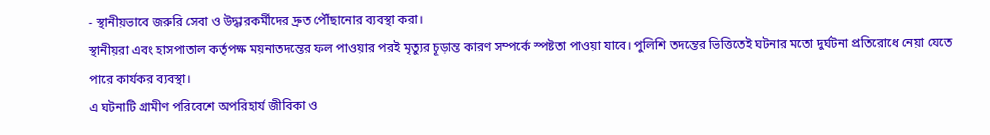- স্থানীয়ভাবে জরুরি সেবা ও উদ্ধারকর্মীদের দ্রুত পৌঁছানোর ব্যবস্থা করা।
স্থানীয়রা এবং হাসপাতাল কর্তৃপক্ষ ময়নাতদন্তের ফল পাওয়ার পরই মৃত্যুর চূড়ান্ত কারণ সম্পর্কে স্পষ্টতা পাওয়া যাবে। পুলিশি তদন্তের ভিত্তিতেই ঘটনার মতো দুর্ঘটনা প্রতিরোধে নেয়া যেতে পারে কার্যকর ব্যবস্থা।
এ ঘটনাটি গ্রামীণ পরিবেশে অপরিহার্য জীবিকা ও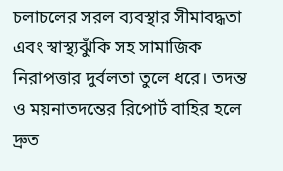চলাচলের সরল ব্যবস্থার সীমাবদ্ধতা এবং স্বাস্থ্যঝুঁকি সহ সামাজিক নিরাপত্তার দুর্বলতা তুলে ধরে। তদন্ত ও ময়নাতদন্তের রিপোর্ট বাহির হলে দ্রুত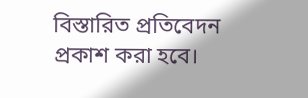বিস্তারিত প্রতিবেদন প্রকাশ করা হবে।